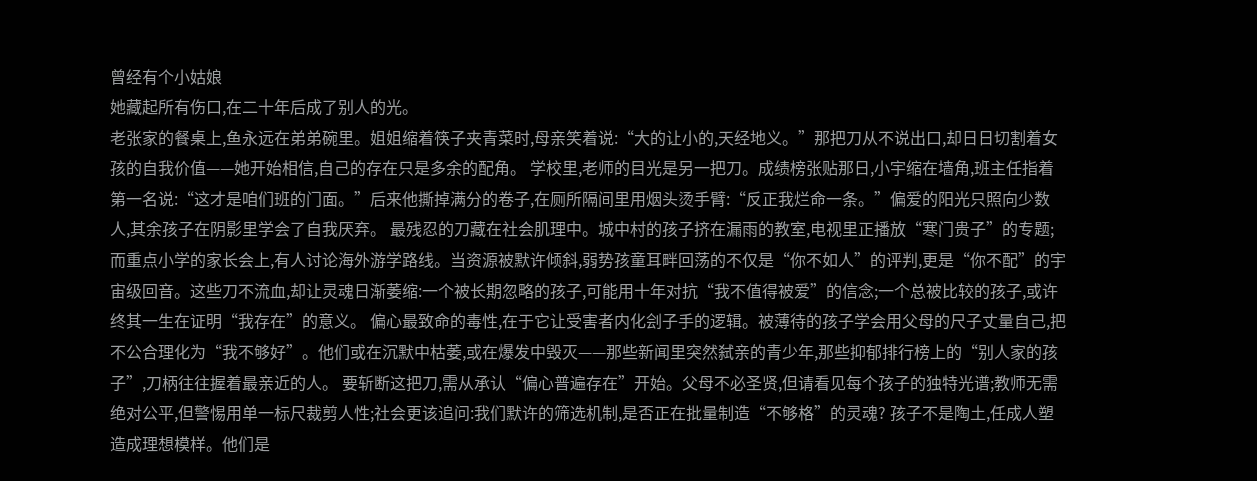曾经有个小姑娘
她藏起所有伤口,在二十年后成了别人的光。
老张家的餐桌上,鱼永远在弟弟碗里。姐姐缩着筷子夹青菜时,母亲笑着说:“大的让小的,天经地义。”那把刀从不说出口,却日日切割着女孩的自我价值——她开始相信,自己的存在只是多余的配角。 学校里,老师的目光是另一把刀。成绩榜张贴那日,小宇缩在墙角,班主任指着第一名说:“这才是咱们班的门面。”后来他撕掉满分的卷子,在厕所隔间里用烟头烫手臂:“反正我烂命一条。”偏爱的阳光只照向少数人,其余孩子在阴影里学会了自我厌弃。 最残忍的刀藏在社会肌理中。城中村的孩子挤在漏雨的教室,电视里正播放“寒门贵子”的专题;而重点小学的家长会上,有人讨论海外游学路线。当资源被默许倾斜,弱势孩童耳畔回荡的不仅是“你不如人”的评判,更是“你不配”的宇宙级回音。这些刀不流血,却让灵魂日渐萎缩:一个被长期忽略的孩子,可能用十年对抗“我不值得被爱”的信念;一个总被比较的孩子,或许终其一生在证明“我存在”的意义。 偏心最致命的毒性,在于它让受害者内化刽子手的逻辑。被薄待的孩子学会用父母的尺子丈量自己,把不公合理化为“我不够好”。他们或在沉默中枯萎,或在爆发中毁灭——那些新闻里突然弑亲的青少年,那些抑郁排行榜上的“别人家的孩子”,刀柄往往握着最亲近的人。 要斩断这把刀,需从承认“偏心普遍存在”开始。父母不必圣贤,但请看见每个孩子的独特光谱;教师无需绝对公平,但警惕用单一标尺裁剪人性;社会更该追问:我们默许的筛选机制,是否正在批量制造“不够格”的灵魂? 孩子不是陶土,任成人塑造成理想模样。他们是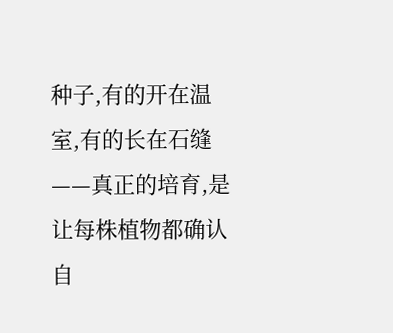种子,有的开在温室,有的长在石缝——真正的培育,是让每株植物都确认自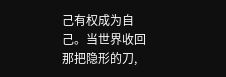己有权成为自己。当世界收回那把隐形的刀,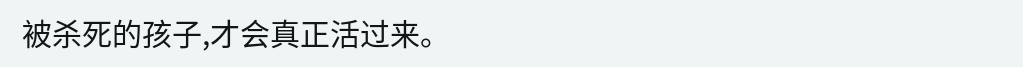被杀死的孩子,才会真正活过来。